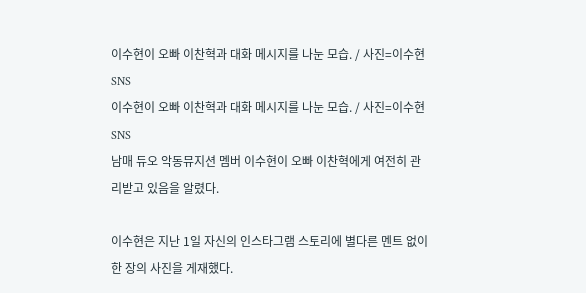이수현이 오빠 이찬혁과 대화 메시지를 나눈 모습. / 사진=이수현 SNS
이수현이 오빠 이찬혁과 대화 메시지를 나눈 모습. / 사진=이수현 SNS
남매 듀오 악동뮤지션 멤버 이수현이 오빠 이찬혁에게 여전히 관리받고 있음을 알렸다.

이수현은 지난 1일 자신의 인스타그램 스토리에 별다른 멘트 없이 한 장의 사진을 게재했다.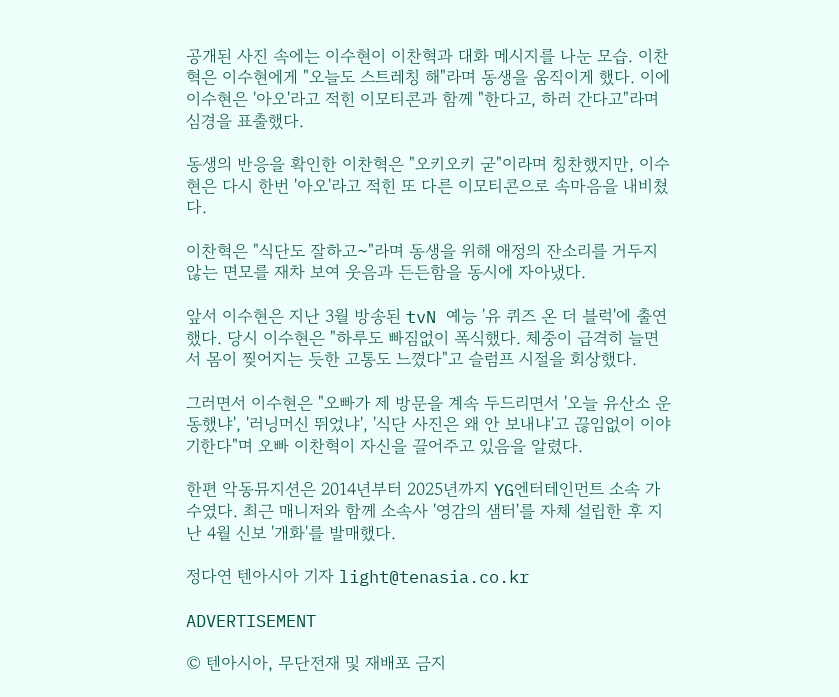공개된 사진 속에는 이수현이 이찬혁과 대화 메시지를 나눈 모습. 이찬혁은 이수현에게 "오늘도 스트레칭 해"라며 동생을 움직이게 했다. 이에 이수현은 '아오'라고 적힌 이모티콘과 함께 "한다고, 하러 간다고"라며 심경을 표출했다.

동생의 반응을 확인한 이찬혁은 "오키오키 굳"이라며 칭찬했지만, 이수현은 다시 한번 '아오'라고 적힌 또 다른 이모티콘으로 속마음을 내비쳤다.

이찬혁은 "식단도 잘하고~"라며 동생을 위해 애정의 잔소리를 거두지 않는 면모를 재차 보여 웃음과 든든함을 동시에 자아냈다.

앞서 이수현은 지난 3월 방송된 tvN 예능 '유 퀴즈 온 더 블럭'에 출연했다. 당시 이수현은 "하루도 빠짐없이 폭식했다. 체중이 급격히 늘면서 몸이 찢어지는 듯한 고통도 느꼈다"고 슬럼프 시절을 회상했다.

그러면서 이수현은 "오빠가 제 방문을 계속 두드리면서 '오늘 유산소 운동했냐', '러닝머신 뛰었냐', '식단 사진은 왜 안 보내냐'고 끊임없이 이야기한다"며 오빠 이찬혁이 자신을 끌어주고 있음을 알렸다.

한편 악동뮤지션은 2014년부터 2025년까지 YG엔터테인먼트 소속 가수였다. 최근 매니저와 함께 소속사 '영감의 샘터'를 자체 설립한 후 지난 4월 신보 '개화'를 발매했다.

정다연 텐아시아 기자 light@tenasia.co.kr

ADVERTISEMENT

© 텐아시아, 무단전재 및 재배포 금지